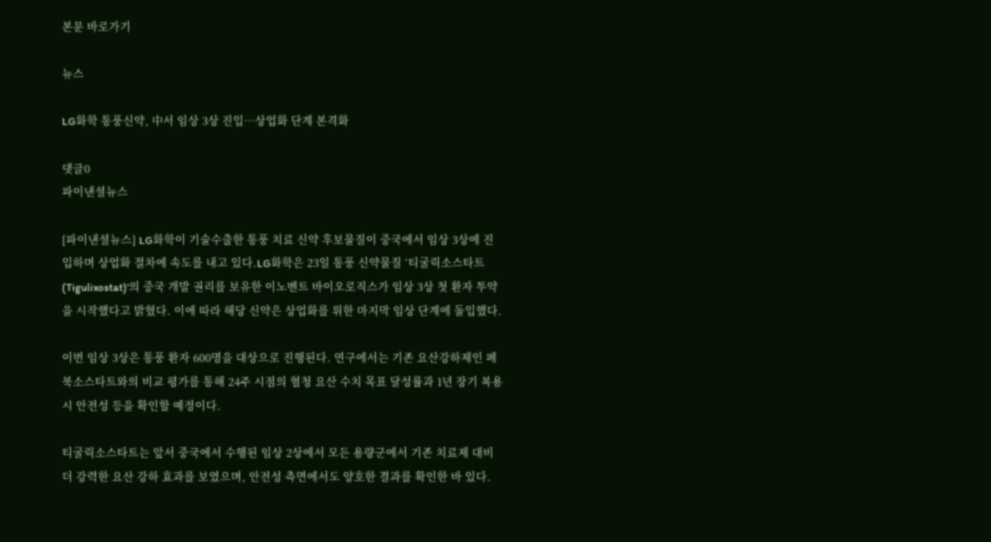본문 바로가기

뉴스

LG화학 통풍신약, 中서 임상 3상 진입…상업화 단계 본격화

댓글0
파이낸셜뉴스

[파이낸셜뉴스] LG화학이 기술수출한 통풍 치료 신약 후보물질이 중국에서 임상 3상에 진입하며 상업화 절차에 속도를 내고 있다.LG화학은 23일 통풍 신약물질 ‘티굴릭소스타트(Tigulixostat)’의 중국 개발 권리를 보유한 이노벤트 바이오로직스가 임상 3상 첫 환자 투약을 시작했다고 밝혔다. 이에 따라 해당 신약은 상업화를 위한 마지막 임상 단계에 돌입했다.

이번 임상 3상은 통풍 환자 600명을 대상으로 진행된다. 연구에서는 기존 요산강하제인 페북소스타트와의 비교 평가를 통해 24주 시점의 혈청 요산 수치 목표 달성률과 1년 장기 복용 시 안전성 등을 확인할 예정이다.

티굴릭소스타트는 앞서 중국에서 수행된 임상 2상에서 모든 용량군에서 기존 치료제 대비 더 강력한 요산 강하 효과를 보였으며, 안전성 측면에서도 양호한 결과를 확인한 바 있다.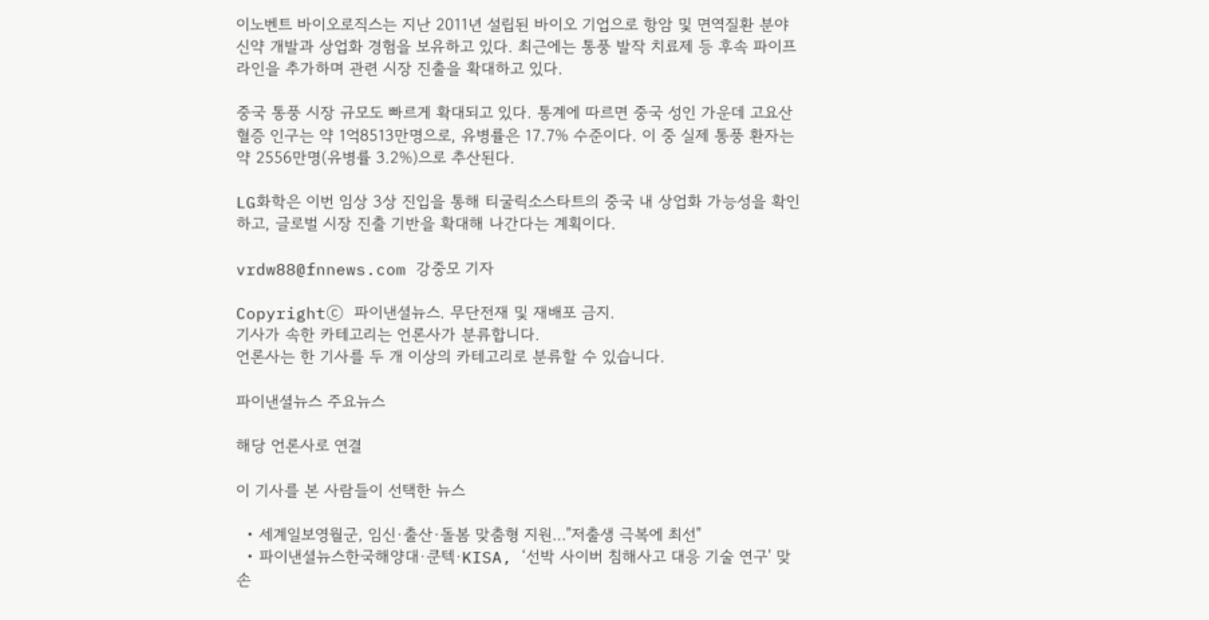이노벤트 바이오로직스는 지난 2011년 설립된 바이오 기업으로 항암 및 면역질환 분야 신약 개발과 상업화 경험을 보유하고 있다. 최근에는 통풍 발작 치료제 등 후속 파이프라인을 추가하며 관련 시장 진출을 확대하고 있다.

중국 통풍 시장 규모도 빠르게 확대되고 있다. 통계에 따르면 중국 성인 가운데 고요산혈증 인구는 약 1억8513만명으로, 유병률은 17.7% 수준이다. 이 중 실제 통풍 환자는 약 2556만명(유병률 3.2%)으로 추산된다.

LG화학은 이번 임상 3상 진입을 통해 티굴릭소스타트의 중국 내 상업화 가능성을 확인하고, 글로벌 시장 진출 기반을 확대해 나간다는 계획이다.

vrdw88@fnnews.com 강중모 기자

Copyrightⓒ 파이낸셜뉴스. 무단전재 및 재배포 금지.
기사가 속한 카테고리는 언론사가 분류합니다.
언론사는 한 기사를 두 개 이상의 카테고리로 분류할 수 있습니다.

파이낸셜뉴스 주요뉴스

해당 언론사로 연결

이 기사를 본 사람들이 선택한 뉴스

  • 세계일보영월군, 임신·출산·돌봄 맞춤형 지원…"저출생 극복에 최선"
  • 파이낸셜뉴스한국해양대·쿤텍·KISA, ‘선박 사이버 침해사고 대응 기술 연구' 맞손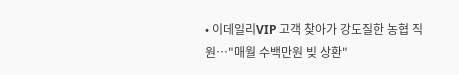• 이데일리VIP 고객 찾아가 강도질한 농협 직원…"매월 수백만원 빚 상환"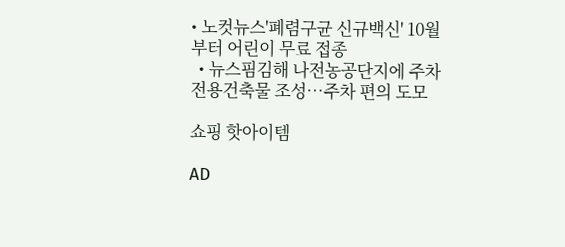• 노컷뉴스'폐렴구균 신규백신' 10월부터 어린이 무료 접종
  • 뉴스핌김해 나전농공단지에 주차전용건축물 조성…주차 편의 도모

쇼핑 핫아이템

AD